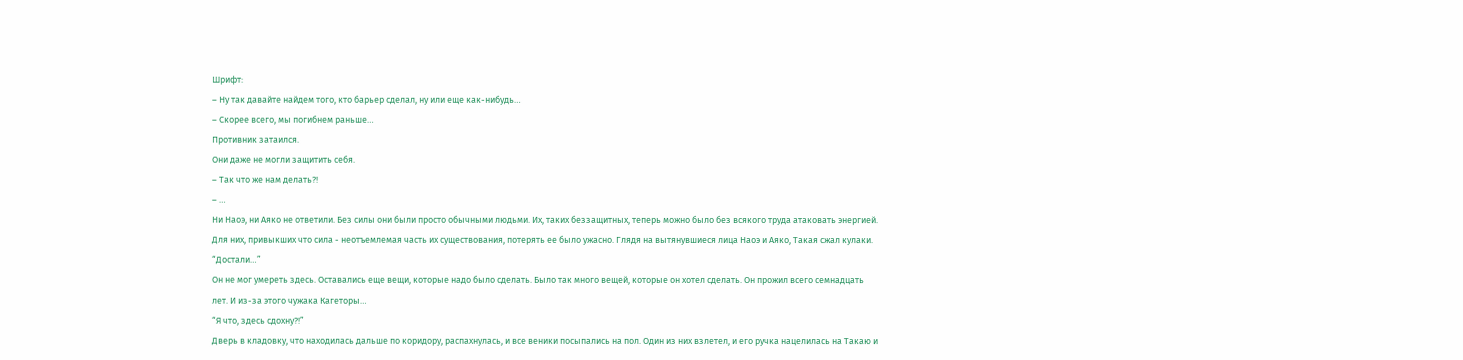Шрифт:
– Ну так давайте найдем того, кто барьер сделал, ну или еще как-нибудь…
– Скорее всего, мы погибнем раньше…
Противник затаился.
Они даже не могли защитить себя.
– Так что же нам делать?!
– …
Ни Наоэ, ни Аяко не ответили. Без силы они были просто обычными людьми. Их, таких беззащитных, теперь можно было без всякого труда атаковать энергией. Для них, привыкших что сила - неотъемлемая часть их существования, потерять ее было ужасно. Глядя на вытянувшиеся лица Наоэ и Аяко, Такая сжал кулаки.
“Достали…”
Он не мог умереть здесь. Оставались еще вещи, которые надо было сделать. Было так много вещей, которые он хотел сделать. Он прожил всего семнадцать лет. И из-за этого чужака Кагеторы…
“Я что, здесь сдохну?!”
Дверь в кладовку, что находилась дальше по коридору, распахнулась, и все веники посыпались на пол. Один из них взлетел, и его ручка нацелилась на Такаю и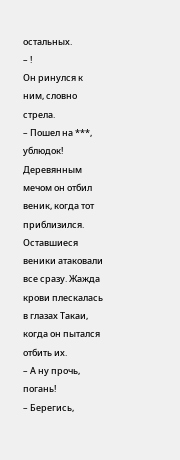остальных.
– !
Он ринулся к ним, словно стрела.
– Пошел на ***, ублюдок!
Деревянным мечом он отбил веник, когда тот приблизился. Оставшиеся веники атаковали все сразу. Жажда крови плескалась в глазах Такаи, когда он пытался отбить их.
– А ну прочь, погань!
– Берегись,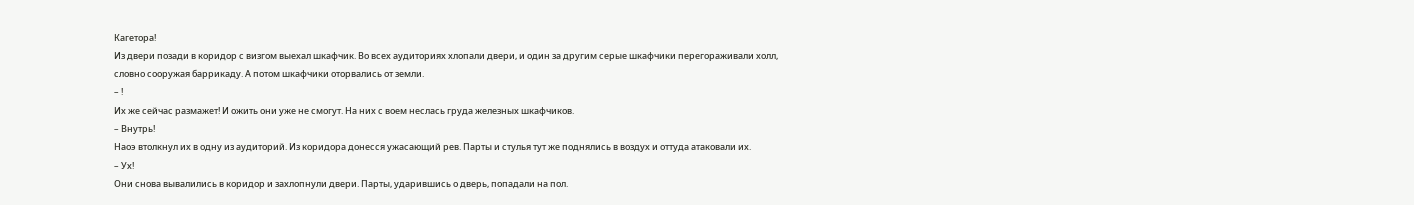Кагетора!
Из двери позади в коридор с визгом выехал шкафчик. Во всех аудиториях хлопали двери, и один за другим серые шкафчики перегораживали холл, словно сооружая баррикаду. А потом шкафчики оторвались от земли.
– !
Их же сейчас размажет! И ожить они уже не смогут. На них с воем неслась груда железных шкафчиков.
– Внутрь!
Наоэ втолкнул их в одну из аудиторий. Из коридора донесся ужасающий рев. Парты и стулья тут же поднялись в воздух и оттуда атаковали их.
– Ух!
Они снова вывалились в коридор и захлопнули двери. Парты, ударившись о дверь, попадали на пол.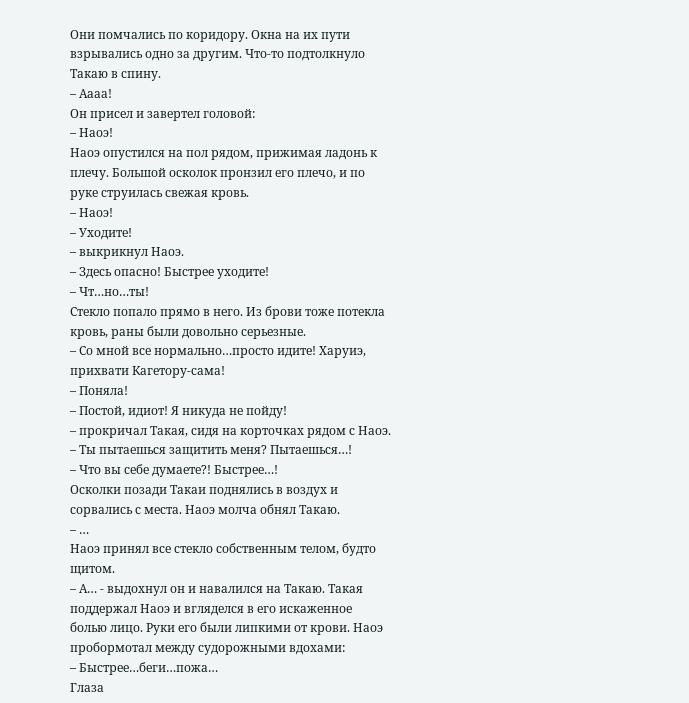Они помчались по коридору. Окна на их пути взрывались одно за другим. Что-то подтолкнуло Такаю в спину.
– Аааа!
Он присел и завертел головой:
– Наоэ!
Наоэ опустился на пол рядом, прижимая ладонь к плечу. Большой осколок пронзил его плечо, и по руке струилась свежая кровь.
– Наоэ!
– Уходите!
– выкрикнул Наоэ.
– Здесь опасно! Быстрее уходите!
– Чт…но…ты!
Стекло попало прямо в него. Из брови тоже потекла кровь, раны были довольно серьезные.
– Со мной все нормально…просто идите! Харуиэ, прихвати Кагетору-сама!
– Поняла!
– Постой, идиот! Я никуда не пойду!
– прокричал Такая, сидя на корточках рядом с Наоэ.
– Ты пытаешься защитить меня? Пытаешься…!
– Что вы себе думаете?! Быстрее…!
Осколки позади Такаи поднялись в воздух и сорвались с места. Наоэ молча обнял Такаю.
– …
Наоэ принял все стекло собственным телом, будто щитом.
– А… - выдохнул он и навалился на Такаю. Такая поддержал Наоэ и вгляделся в его искаженное болью лицо. Руки его были липкими от крови. Наоэ пробормотал между судорожными вдохами:
– Быстрее…беги…пожа…
Глаза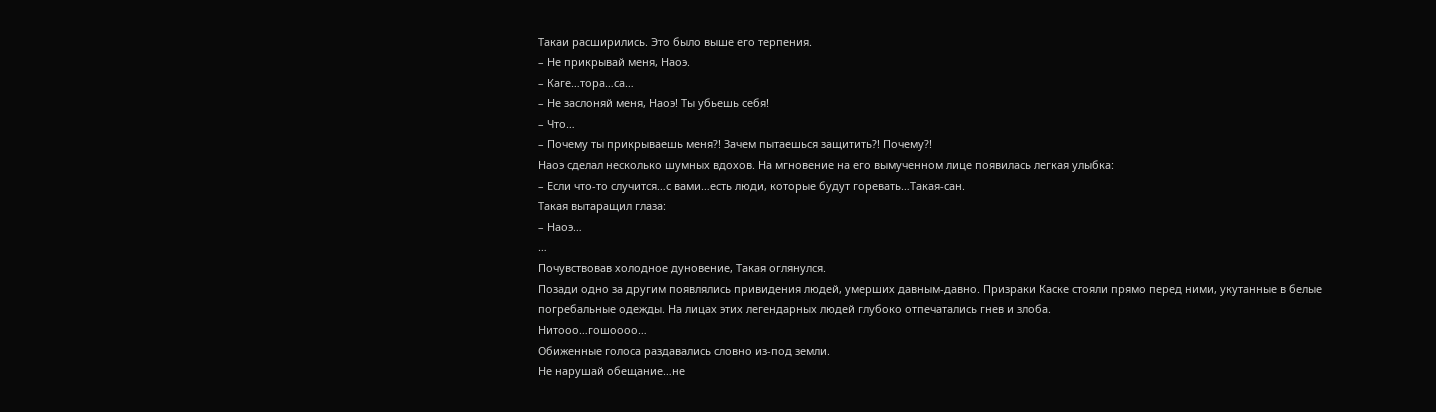Такаи расширились. Это было выше его терпения.
– Не прикрывай меня, Наоэ.
– Каге…тора…са…
– Не заслоняй меня, Наоэ! Ты убьешь себя!
– Что…
– Почему ты прикрываешь меня?! Зачем пытаешься защитить?! Почему?!
Наоэ сделал несколько шумных вдохов. На мгновение на его вымученном лице появилась легкая улыбка:
– Если что-то случится…с вами…есть люди, которые будут горевать…Такая-сан.
Такая вытаращил глаза:
– Наоэ…
…
Почувствовав холодное дуновение, Такая оглянулся.
Позади одно за другим появлялись привидения людей, умерших давным-давно. Призраки Каске стояли прямо перед ними, укутанные в белые погребальные одежды. На лицах этих легендарных людей глубоко отпечатались гнев и злоба.
Нитооо…гошоооо…
Обиженные голоса раздавались словно из-под земли.
Не нарушай обещание…не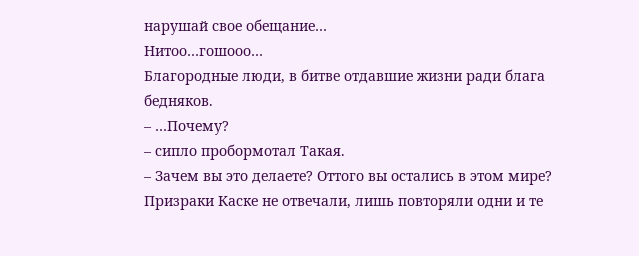нарушай свое обещание…
Нитоо…гошооо…
Благородные люди, в битве отдавшие жизни ради блага бедняков.
– …Почему?
– сипло пробормотал Такая.
– Зачем вы это делаете? Оттого вы остались в этом мире?
Призраки Каске не отвечали, лишь повторяли одни и те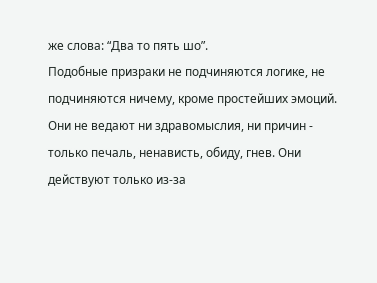же слова: “Два то пять шо”.
Подобные призраки не подчиняются логике, не подчиняются ничему, кроме простейших эмоций. Они не ведают ни здравомыслия, ни причин - только печаль, ненависть, обиду, гнев. Они действуют только из-за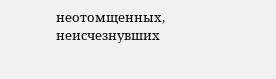неотомщенных, неисчезнувших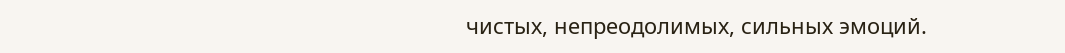чистых, непреодолимых, сильных эмоций.